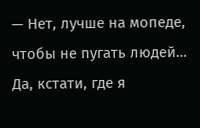— Нет, лучше на мопеде, чтобы не пугать людей… Да, кстати, где я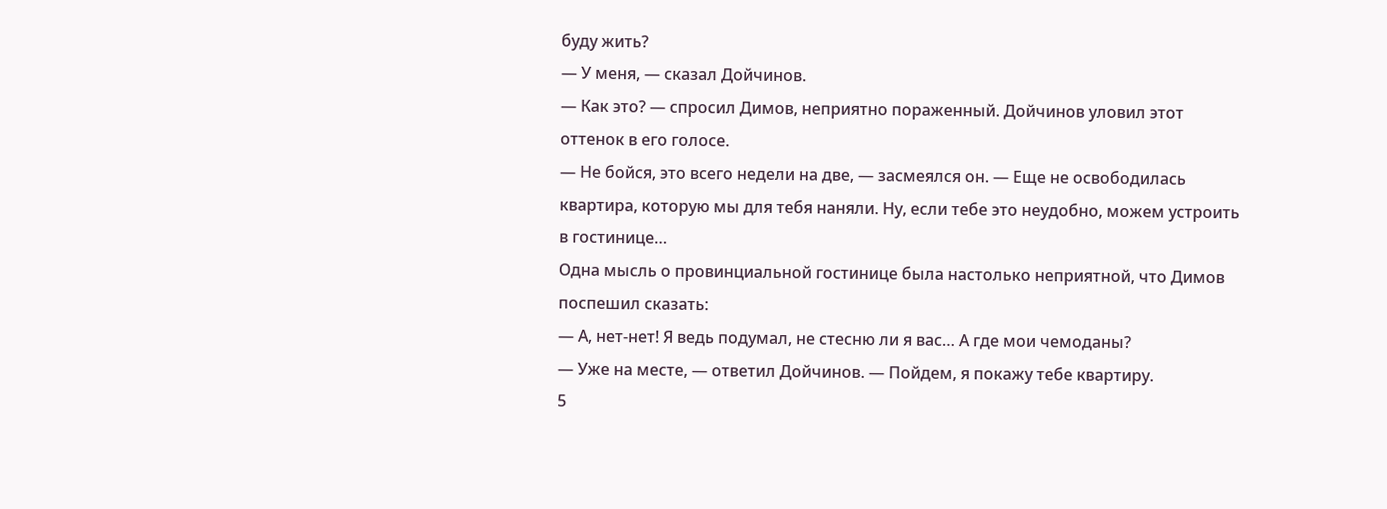буду жить?
— У меня, — сказал Дойчинов.
— Как это? — спросил Димов, неприятно пораженный. Дойчинов уловил этот оттенок в его голосе.
— Не бойся, это всего недели на две, — засмеялся он. — Еще не освободилась квартира, которую мы для тебя наняли. Ну, если тебе это неудобно, можем устроить в гостинице…
Одна мысль о провинциальной гостинице была настолько неприятной, что Димов поспешил сказать:
— А, нет-нет! Я ведь подумал, не стесню ли я вас… А где мои чемоданы?
— Уже на месте, — ответил Дойчинов. — Пойдем, я покажу тебе квартиру.
5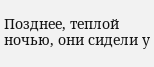Позднее, теплой ночью, они сидели у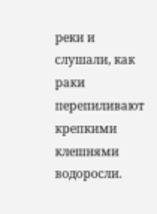реки и слушали, как раки перепиливают крепкими клешнями водоросли.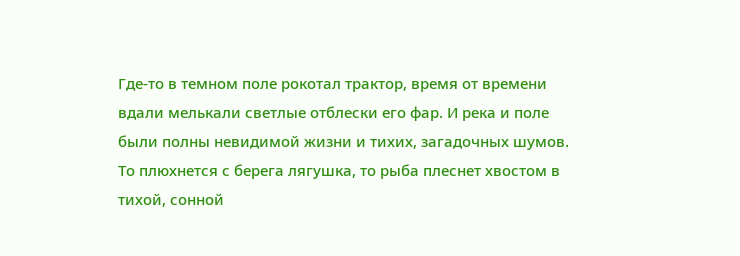Где-то в темном поле рокотал трактор, время от времени вдали мелькали светлые отблески его фар. И река и поле были полны невидимой жизни и тихих, загадочных шумов. То плюхнется с берега лягушка, то рыба плеснет хвостом в тихой, сонной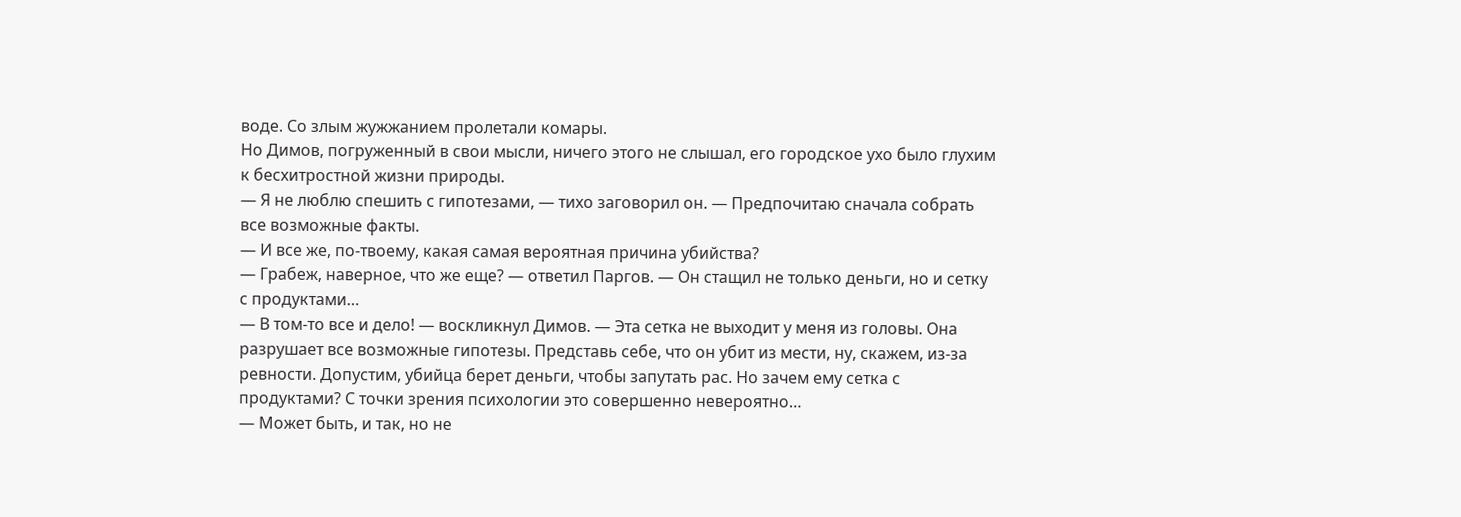воде. Со злым жужжанием пролетали комары.
Но Димов, погруженный в свои мысли, ничего этого не слышал, его городское ухо было глухим к бесхитростной жизни природы.
— Я не люблю спешить с гипотезами, — тихо заговорил он. — Предпочитаю сначала собрать все возможные факты.
— И все же, по-твоему, какая самая вероятная причина убийства?
— Грабеж, наверное, что же еще? — ответил Паргов. — Он стащил не только деньги, но и сетку с продуктами…
— В том-то все и дело! — воскликнул Димов. — Эта сетка не выходит у меня из головы. Она разрушает все возможные гипотезы. Представь себе, что он убит из мести, ну, скажем, из-за ревности. Допустим, убийца берет деньги, чтобы запутать рас. Но зачем ему сетка с продуктами? С точки зрения психологии это совершенно невероятно…
— Может быть, и так, но не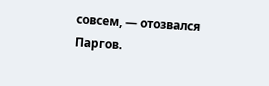совсем, — отозвался Паргов.